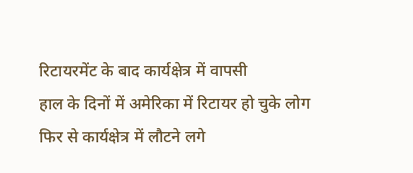रिटायरमेंट के बाद कार्यक्षेत्र में वापसी
हाल के दिनों में अमेरिका में रिटायर हो चुके लोग फिर से कार्यक्षेत्र में लौटने लगे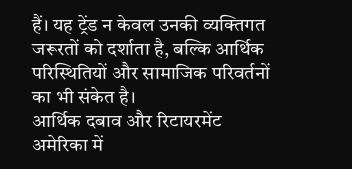हैं। यह ट्रेंड न केवल उनकी व्यक्तिगत जरूरतों को दर्शाता है, बल्कि आर्थिक परिस्थितियों और सामाजिक परिवर्तनों का भी संकेत है।
आर्थिक दबाव और रिटायरमेंट
अमेरिका में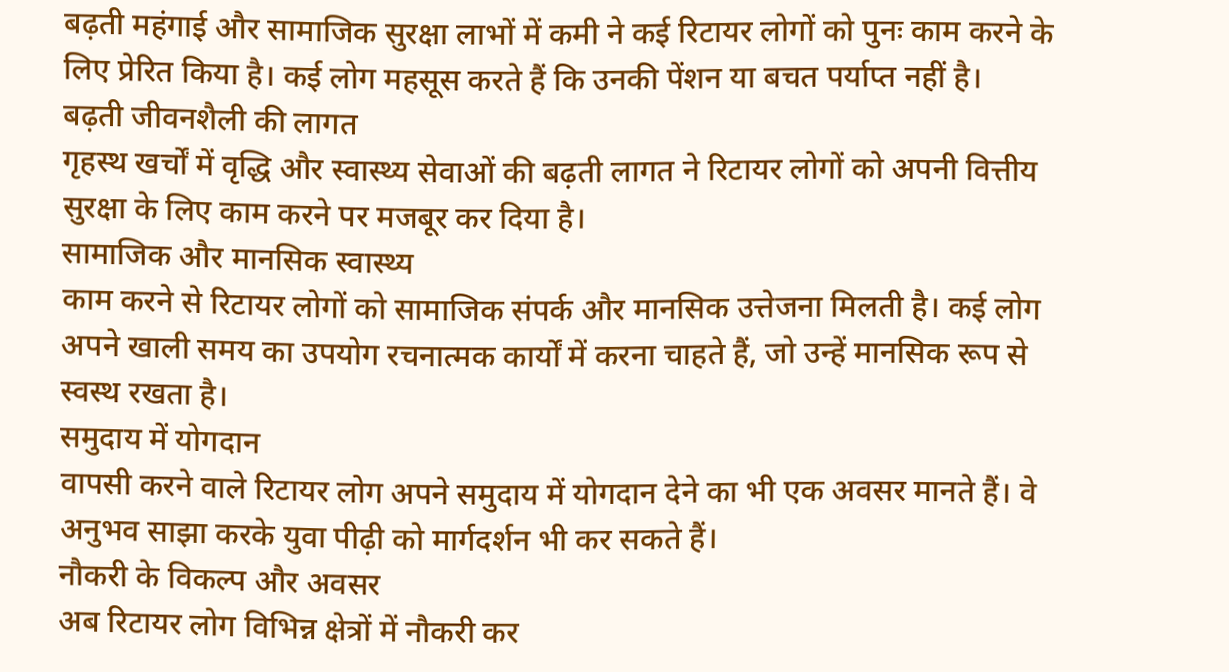बढ़ती महंगाई और सामाजिक सुरक्षा लाभों में कमी ने कई रिटायर लोगों को पुनः काम करने के लिए प्रेरित किया है। कई लोग महसूस करते हैं कि उनकी पेंशन या बचत पर्याप्त नहीं है।
बढ़ती जीवनशैली की लागत
गृहस्थ खर्चों में वृद्धि और स्वास्थ्य सेवाओं की बढ़ती लागत ने रिटायर लोगों को अपनी वित्तीय सुरक्षा के लिए काम करने पर मजबूर कर दिया है।
सामाजिक और मानसिक स्वास्थ्य
काम करने से रिटायर लोगों को सामाजिक संपर्क और मानसिक उत्तेजना मिलती है। कई लोग अपने खाली समय का उपयोग रचनात्मक कार्यों में करना चाहते हैं, जो उन्हें मानसिक रूप से स्वस्थ रखता है।
समुदाय में योगदान
वापसी करने वाले रिटायर लोग अपने समुदाय में योगदान देने का भी एक अवसर मानते हैं। वे अनुभव साझा करके युवा पीढ़ी को मार्गदर्शन भी कर सकते हैं।
नौकरी के विकल्प और अवसर
अब रिटायर लोग विभिन्न क्षेत्रों में नौकरी कर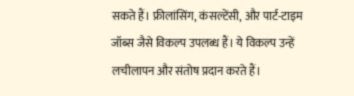सकते हैं। फ्रीलांसिंग, कंसल्टेंसी, और पार्ट-टाइम जॉब्स जैसे विकल्प उपलब्ध हैं। ये विकल्प उन्हें लचीलापन और संतोष प्रदान करते हैं।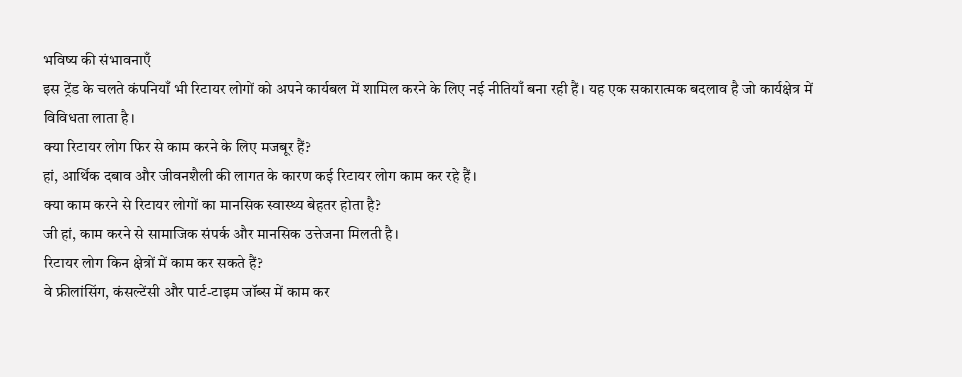भविष्य की संभावनाएँ
इस ट्रेंड के चलते कंपनियाँ भी रिटायर लोगों को अपने कार्यबल में शामिल करने के लिए नई नीतियाँ बना रही हैं। यह एक सकारात्मक बदलाव है जो कार्यक्षेत्र में विविधता लाता है।
क्या रिटायर लोग फिर से काम करने के लिए मजबूर हैं?
हां, आर्थिक दबाव और जीवनशैली की लागत के कारण कई रिटायर लोग काम कर रहे हैं।
क्या काम करने से रिटायर लोगों का मानसिक स्वास्थ्य बेहतर होता है?
जी हां, काम करने से सामाजिक संपर्क और मानसिक उत्तेजना मिलती है।
रिटायर लोग किन क्षेत्रों में काम कर सकते हैं?
वे फ्रीलांसिंग, कंसल्टेंसी और पार्ट-टाइम जॉब्स में काम कर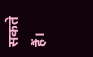सकते हैं।